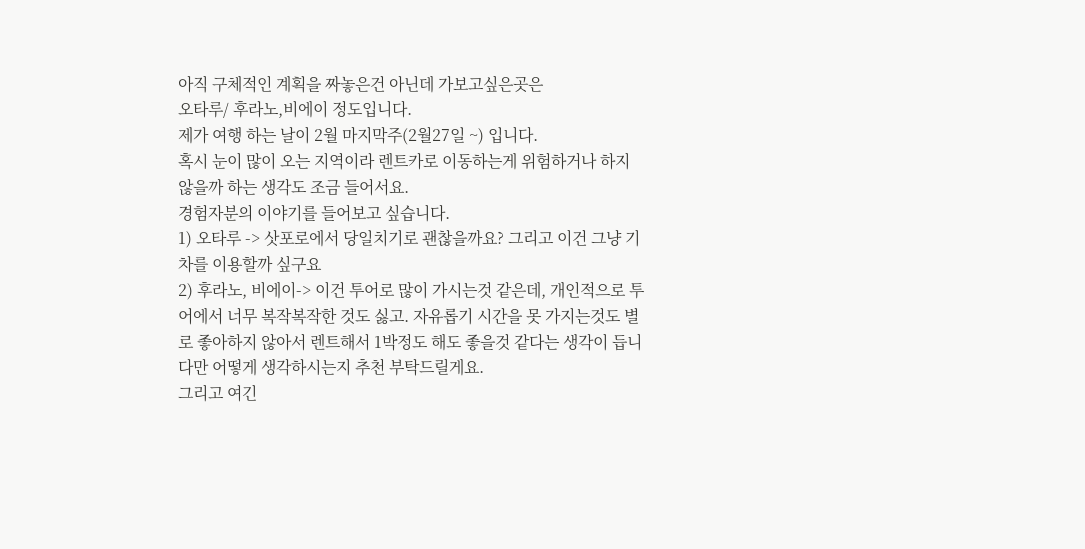아직 구체적인 계획을 짜놓은건 아닌데 가보고싶은곳은
오타루/ 후라노,비에이 정도입니다.
제가 여행 하는 날이 2월 마지막주(2월27일 ~) 입니다.
혹시 눈이 많이 오는 지역이라 렌트카로 이동하는게 위험하거나 하지 않을까 하는 생각도 조금 들어서요.
경험자분의 이야기를 들어보고 싶습니다.
1) 오타루 -> 삿포로에서 당일치기로 괜찮을까요? 그리고 이건 그냥 기차를 이용할까 싶구요
2) 후라노, 비에이-> 이건 투어로 많이 가시는것 같은데, 개인적으로 투어에서 너무 복작복작한 것도 싫고. 자유롭기 시간을 못 가지는것도 별로 좋아하지 않아서 렌트해서 1박정도 해도 좋을것 같다는 생각이 듭니다만 어떻게 생각하시는지 추천 부탁드릴게요.
그리고 여긴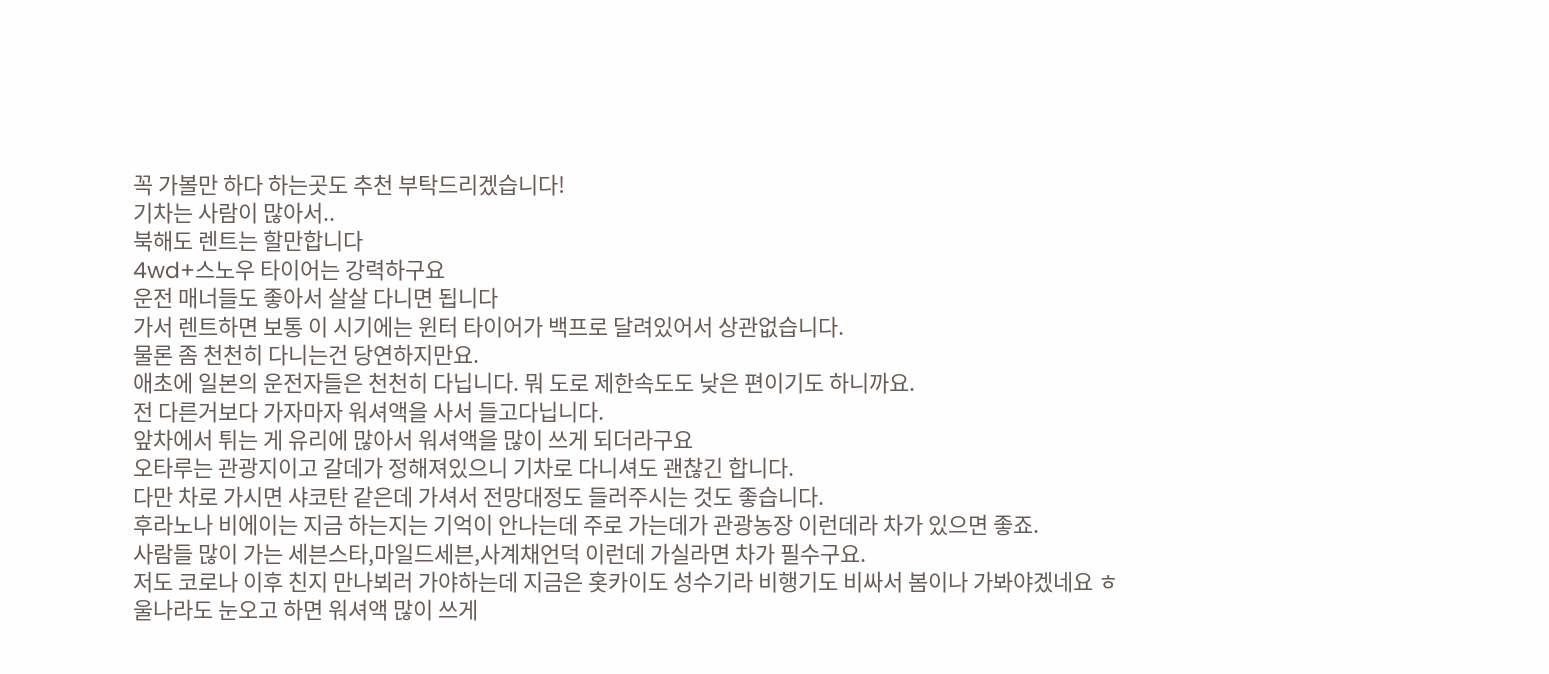꼭 가볼만 하다 하는곳도 추천 부탁드리겠습니다!
기차는 사람이 많아서..
북해도 렌트는 할만합니다
4wd+스노우 타이어는 강력하구요
운전 매너들도 좋아서 살살 다니면 됩니다
가서 렌트하면 보통 이 시기에는 윈터 타이어가 백프로 달려있어서 상관없습니다.
물론 좀 천천히 다니는건 당연하지만요.
애초에 일본의 운전자들은 천천히 다닙니다. 뭐 도로 제한속도도 낮은 편이기도 하니까요.
전 다른거보다 가자마자 워셔액을 사서 들고다닙니다.
앞차에서 튀는 게 유리에 많아서 워셔액을 많이 쓰게 되더라구요
오타루는 관광지이고 갈데가 정해져있으니 기차로 다니셔도 괜찮긴 합니다.
다만 차로 가시면 샤코탄 같은데 가셔서 전망대정도 들러주시는 것도 좋습니다.
후라노나 비에이는 지금 하는지는 기억이 안나는데 주로 가는데가 관광농장 이런데라 차가 있으면 좋죠.
사람들 많이 가는 세븐스타,마일드세븐,사계채언덕 이런데 가실라면 차가 필수구요.
저도 코로나 이후 친지 만나뵈러 가야하는데 지금은 홋카이도 성수기라 비행기도 비싸서 봄이나 가봐야겠네요 ㅎ
울나라도 눈오고 하면 워셔액 많이 쓰게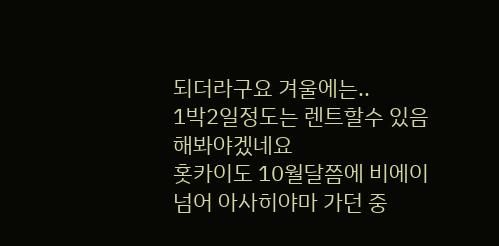되더라구요 겨울에는..
1박2일정도는 렌트할수 있음 해봐야겠네요
홋카이도 10월달쯤에 비에이 넘어 아사히야마 가던 중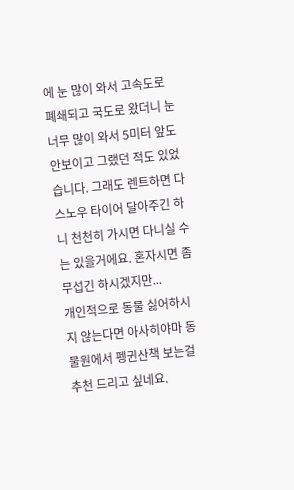에 눈 많이 와서 고속도로 폐쇄되고 국도로 왔더니 눈 너무 많이 와서 5미터 앞도 안보이고 그랬던 적도 있었습니다. 그래도 렌트하면 다 스노우 타이어 달아주긴 하니 천천히 가시면 다니실 수는 있을거에요. 혼자시면 좀 무섭긴 하시겠지만...
개인적으로 동물 싫어하시지 않는다면 아사히야마 동물원에서 펭귄산책 보는걸 추천 드리고 싶네요.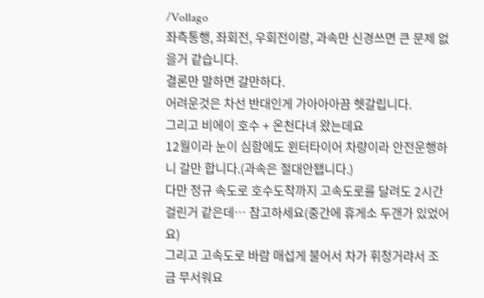/Vollago
좌측통행, 좌회전, 우회전이랑, 과속만 신경쓰면 큰 문제 없을거 같습니다.
결론만 말하면 갈만하다.
어려운것은 차선 반대인게 가아아아끔 헷갈립니다.
그리고 비에이 호수 + 온천다녀 왔는데요
12월이라 눈이 심함에도 윈터타이어 차량이라 안전운행하니 갈만 합니다.(과속은 절대안됍니다.)
다만 정규 속도로 호수도착까지 고속도로를 달려도 2시간 걸린거 같은데… 참고하세요(중간에 휴게소 두갠가 있었어요)
그리고 고속도로 바람 매섭게 불어서 차가 휘청거랴서 조금 무서워요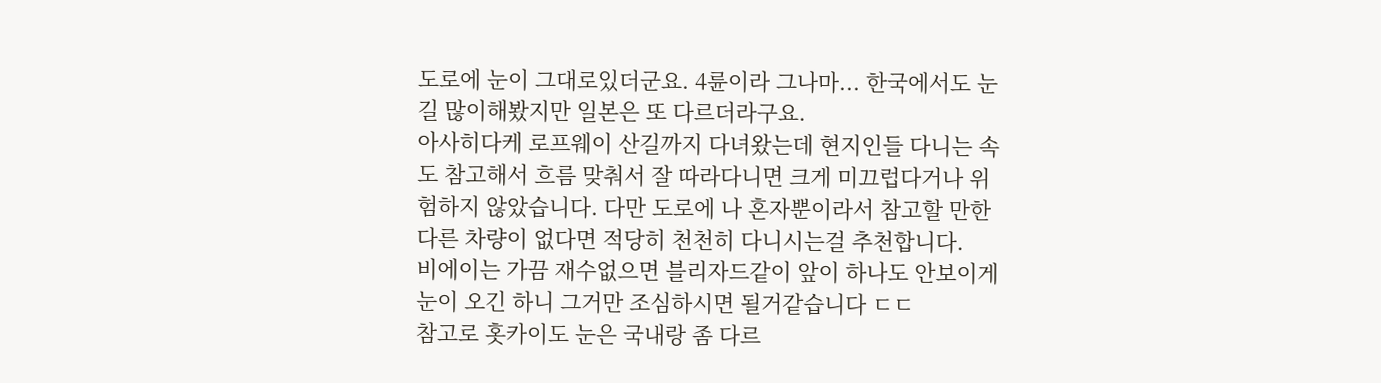도로에 눈이 그대로있더군요. 4륜이라 그나마... 한국에서도 눈길 많이해봤지만 일본은 또 다르더라구요.
아사히다케 로프웨이 산길까지 다녀왔는데 현지인들 다니는 속도 참고해서 흐름 맞춰서 잘 따라다니면 크게 미끄럽다거나 위험하지 않았습니다. 다만 도로에 나 혼자뿐이라서 참고할 만한 다른 차량이 없다면 적당히 천천히 다니시는걸 추천합니다.
비에이는 가끔 재수없으면 블리자드같이 앞이 하나도 안보이게 눈이 오긴 하니 그거만 조심하시면 될거같습니다 ㄷㄷ
참고로 홋카이도 눈은 국내랑 좀 다르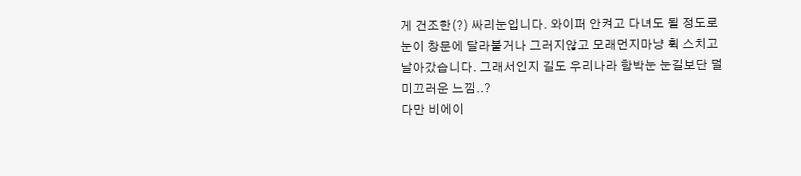게 건조한(?) 싸리눈입니다. 와이퍼 안켜고 다녀도 될 정도로 눈이 창문에 달라붙거나 그러지않고 모래먼지마냥 휙 스치고 날아갔습니다. 그래서인지 길도 우리나라 함박눈 눈길보단 덜 미끄러운 느낌..?
다만 비에이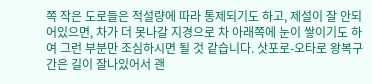쪽 작은 도로들은 적설량에 따라 통제되기도 하고, 제설이 잘 안되어있으면, 차가 더 못나갈 지경으로 차 아래쪽에 눈이 쌓이기도 하여 그런 부분만 조심하시면 될 것 같습니다. 삿포로-오타로 왕복구간은 길이 잘나있어서 괜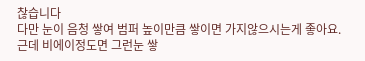찮습니다
다만 눈이 음청 쌓여 범퍼 높이만큼 쌓이면 가지않으시는게 좋아요.
근데 비에이정도면 그런눈 쌓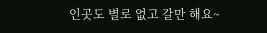인곳도 별로 없고 갈만 해요~